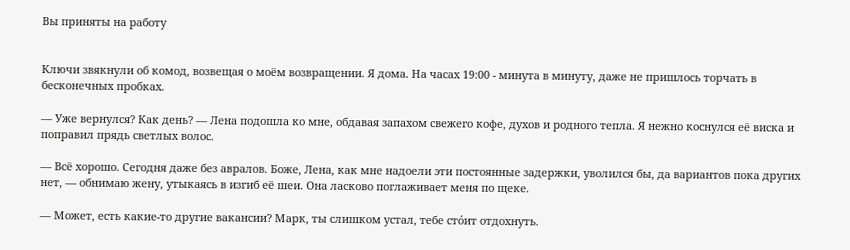Вы приняты на работу


Ключи звякнули об комод, возвещая о моём возвращении. Я дома. На часах 19:00 - минута в минуту, даже не пришлось торчать в бесконечных пробках.

— Уже вернулся? Как день? — Лена подошла ко мне, обдавая запахом свежего кофе, духов и родного тепла. Я нежно коснулся её виска и поправил прядь светлых волос.

— Всё хорошо. Сегодня даже без авралов. Боже, Лена, как мне надоели эти постоянные задержки, уволился бы, да вариантов пока других нет, — обнимаю жену, утыкаясь в изгиб её шеи. Она ласково поглаживает меня по щеке.

— Может, есть какие-то другие вакансии? Марк, ты слишком устал, тебе сто́ит отдохнуть.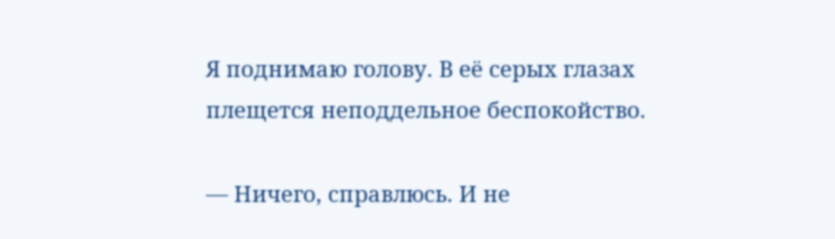Я поднимаю голову. В её серых глазах плещется неподдельное беспокойство.

— Ничего, справлюсь. И не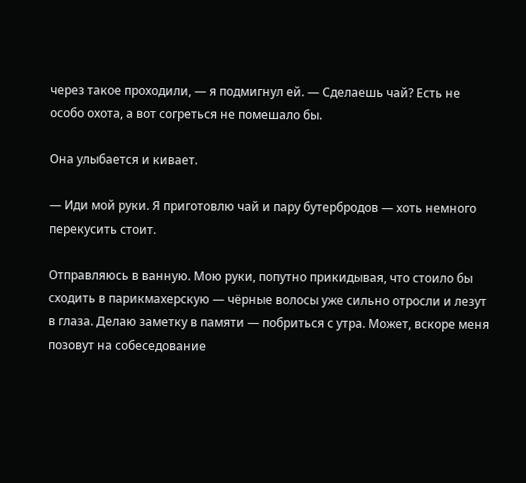через такое проходили, — я подмигнул ей. — Сделаешь чай? Есть не особо охота, а вот согреться не помешало бы.

Она улыбается и кивает.

— Иди мой руки. Я приготовлю чай и пару бутербродов — хоть немного перекусить стоит.

Отправляюсь в ванную. Мою руки, попутно прикидывая, что стоило бы сходить в парикмахерскую — чёрные волосы уже сильно отросли и лезут в глаза. Делаю заметку в памяти — побриться с утра. Может, вскоре меня позовут на собеседование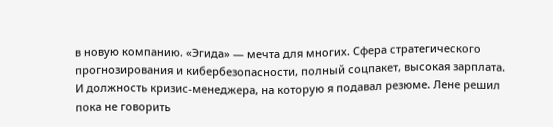в новую компанию. «Эгида» — мечта для многих. Сфера стратегического прогнозирования и кибербезопасности, полный соцпакет, высокая зарплата. И должность кризис-менеджера, на которую я подавал резюме. Лене решил пока не говорить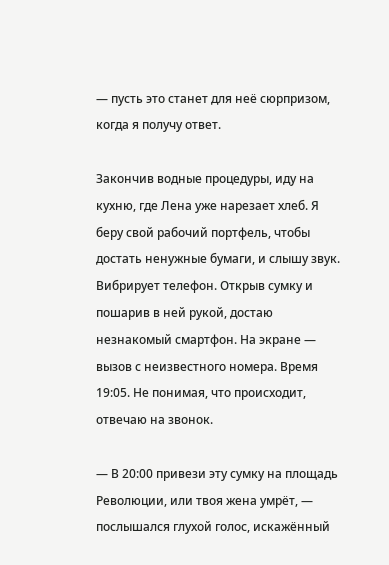— пусть это станет для неё сюрпризом, когда я получу ответ.

Закончив водные процедуры, иду на кухню, где Лена уже нарезает хлеб. Я беру свой рабочий портфель, чтобы достать ненужные бумаги, и слышу звук. Вибрирует телефон. Открыв сумку и пошарив в ней рукой, достаю незнакомый смартфон. На экране — вызов с неизвестного номера. Время 19:05. Не понимая, что происходит, отвечаю на звонок.

— В 20:00 привези эту сумку на площадь Революции, или твоя жена умрёт, — послышался глухой голос, искажённый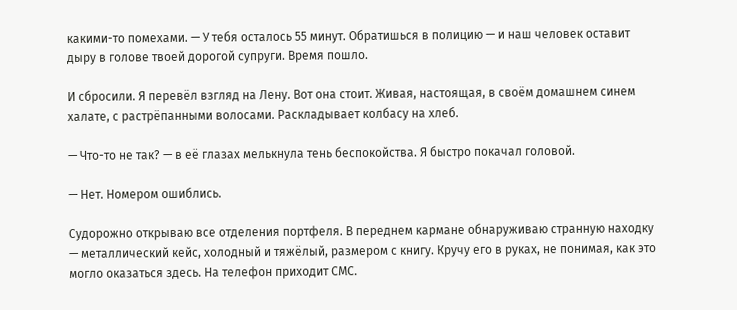какими-то помехами. — У тебя осталось 55 минут. Обратишься в полицию — и наш человек оставит дыру в голове твоей дорогой супруги. Время пошло.

И сбросили. Я перевёл взгляд на Лену. Вот она стоит. Живая, настоящая, в своём домашнем синем халате, с растрёпанными волосами. Раскладывает колбасу на хлеб.

— Что-то не так? — в её глазах мелькнула тень беспокойства. Я быстро покачал головой.

— Нет. Номером ошиблись.

Судорожно открываю все отделения портфеля. В переднем кармане обнаруживаю странную находку — металлический кейс, холодный и тяжёлый, размером с книгу. Кручу его в руках, не понимая, как это могло оказаться здесь. На телефон приходит СМС.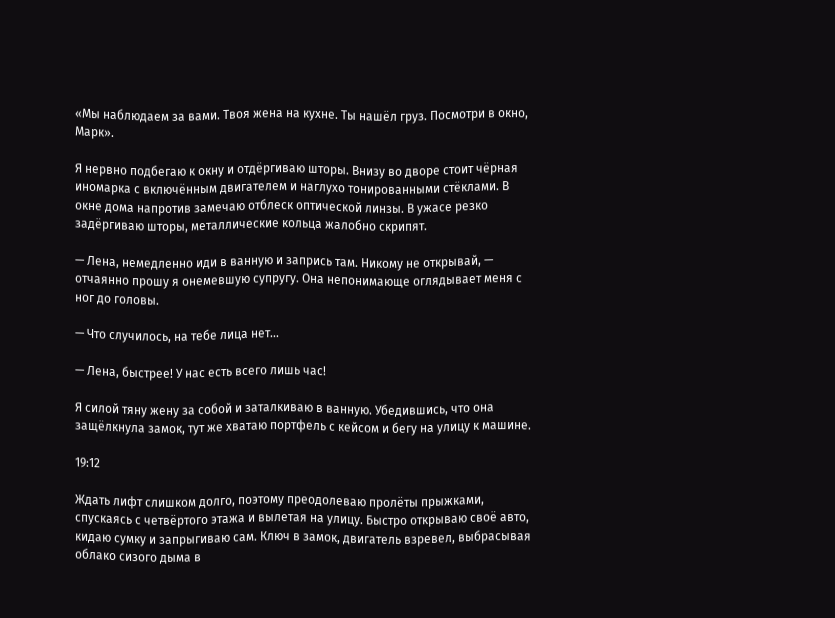«Мы наблюдаем за вами. Твоя жена на кухне. Ты нашёл груз. Посмотри в окно, Марк».

Я нервно подбегаю к окну и отдёргиваю шторы. Внизу во дворе стоит чёрная иномарка с включённым двигателем и наглухо тонированными стёклами. В окне дома напротив замечаю отблеск оптической линзы. В ужасе резко задёргиваю шторы, металлические кольца жалобно скрипят.

— Лена, немедленно иди в ванную и запрись там. Никому не открывай, — отчаянно прошу я онемевшую супругу. Она непонимающе оглядывает меня с ног до головы.

— Что случилось, на тебе лица нет...

— Лена, быстрее! У нас есть всего лишь час!

Я силой тяну жену за собой и заталкиваю в ванную. Убедившись, что она защёлкнула замок, тут же хватаю портфель с кейсом и бегу на улицу к машине.

19:12

Ждать лифт слишком долго, поэтому преодолеваю пролёты прыжками, спускаясь с четвёртого этажа и вылетая на улицу. Быстро открываю своё авто, кидаю сумку и запрыгиваю сам. Ключ в замок, двигатель взревел, выбрасывая облако сизого дыма в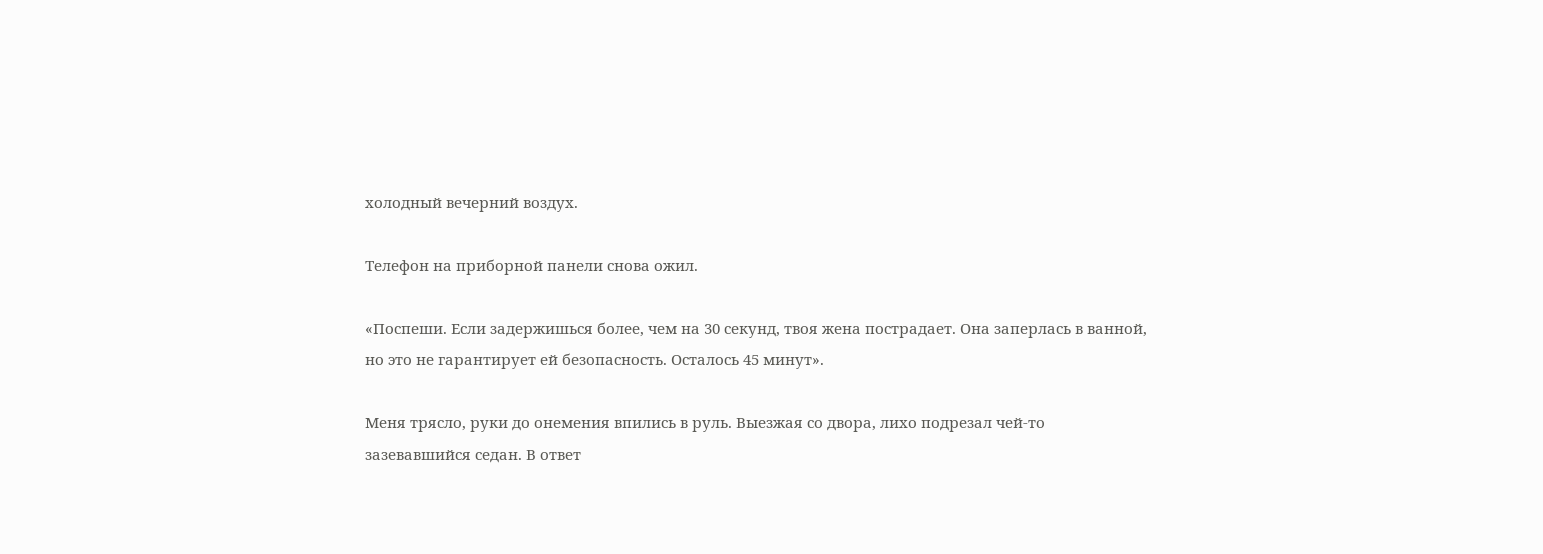холодный вечерний воздух.

Телефон на приборной панели снова ожил.

«Поспеши. Если задержишься более, чем на 30 секунд, твоя жена пострадает. Она заперлась в ванной, но это не гарантирует ей безопасность. Осталось 45 минут».

Меня трясло, руки до онемения впились в руль. Выезжая со двора, лихо подрезал чей-то зазевавшийся седан. В ответ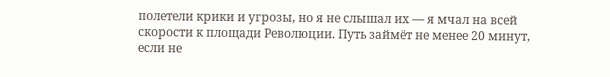полетели крики и угрозы, но я не слышал их — я мчал на всей скорости к площади Революции. Путь займёт не менее 20 минут, если не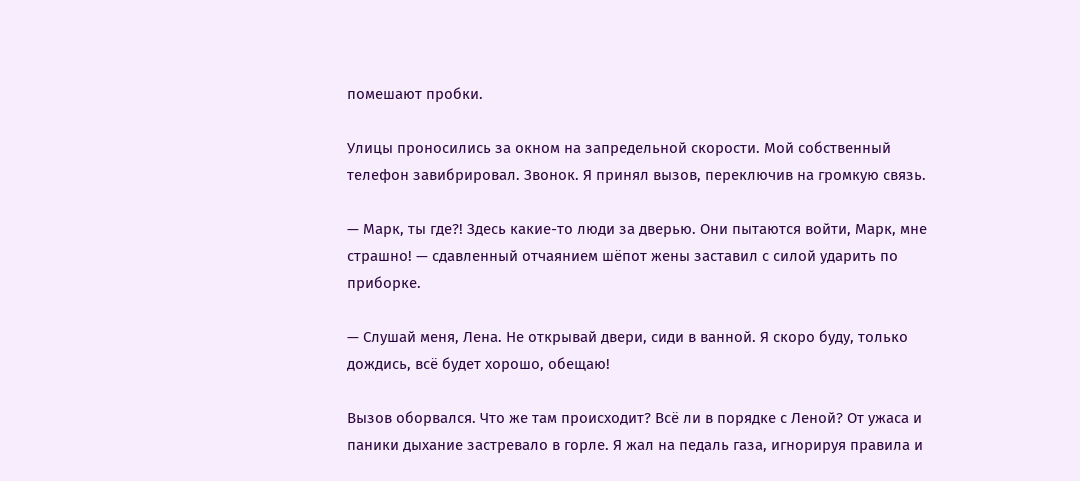помешают пробки.

Улицы проносились за окном на запредельной скорости. Мой собственный телефон завибрировал. Звонок. Я принял вызов, переключив на громкую связь.

— Марк, ты где?! Здесь какие-то люди за дверью. Они пытаются войти, Марк, мне страшно! — сдавленный отчаянием шёпот жены заставил с силой ударить по приборке.

— Слушай меня, Лена. Не открывай двери, сиди в ванной. Я скоро буду, только дождись, всё будет хорошо, обещаю!

Вызов оборвался. Что же там происходит? Всё ли в порядке с Леной? От ужаса и паники дыхание застревало в горле. Я жал на педаль газа, игнорируя правила и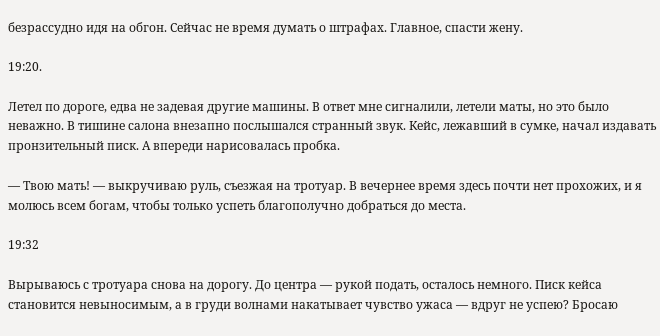безрассудно идя на обгон. Сейчас не время думать о штрафах. Главное, спасти жену.

19:20.

Летел по дороге, едва не задевая другие машины. В ответ мне сигналили, летели маты, но это было неважно. В тишине салона внезапно послышался странный звук. Кейс, лежавший в сумке, начал издавать пронзительный писк. А впереди нарисовалась пробка.

— Твою мать! — выкручиваю руль, съезжая на тротуар. В вечернее время здесь почти нет прохожих, и я молюсь всем богам, чтобы только успеть благополучно добраться до места.

19:32

Вырываюсь с тротуара снова на дорогу. До центра — рукой подать, осталось немного. Писк кейса становится невыносимым, а в груди волнами накатывает чувство ужаса — вдруг не успею? Бросаю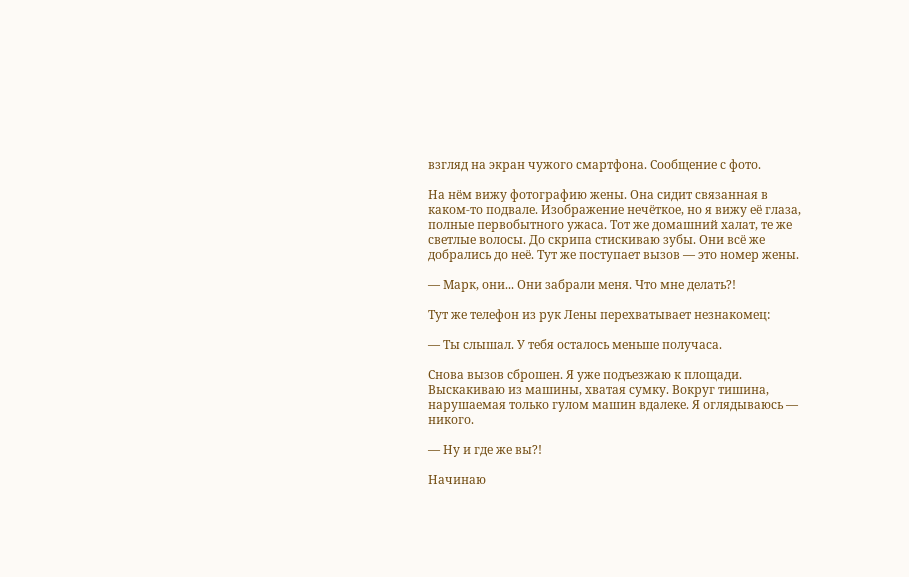взгляд на экран чужого смартфона. Сообщение с фото.

На нём вижу фотографию жены. Она сидит связанная в каком-то подвале. Изображение нечёткое, но я вижу её глаза, полные первобытного ужаса. Тот же домашний халат, те же светлые волосы. До скрипа стискиваю зубы. Они всё же добрались до неё. Тут же поступает вызов — это номер жены.

— Марк, они... Они забрали меня. Что мне делать?!

Тут же телефон из рук Лены перехватывает незнакомец:

— Ты слышал. У тебя осталось меньше получаса.

Снова вызов сброшен. Я уже подъезжаю к площади. Выскакиваю из машины, хватая сумку. Вокруг тишина, нарушаемая только гулом машин вдалеке. Я оглядываюсь — никого.

— Ну и где же вы?!

Начинаю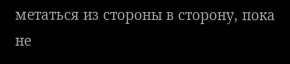метаться из стороны в сторону, пока не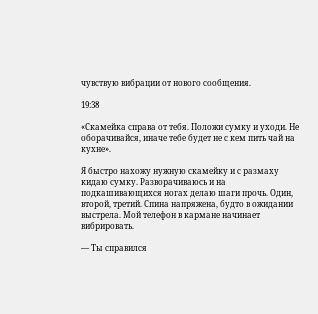чувствую вибрации от нового сообщения.

19:38

«Скамейка справа от тебя. Положи сумку и уходи. Не оборачивайся, иначе тебе будет не с кем пить чай на кухне».

Я быстро нахожу нужную скамейку и с размаху кидаю сумку. Разворачиваюсь и на подкашивающихся ногах делаю шаги прочь. Один, второй, третий. Спина напряжена, будто в ожидании выстрела. Мой телефон в кармане начинает вибрировать.

— Ты справился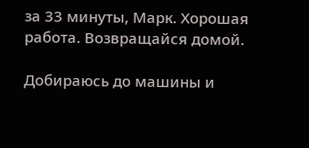за 33 минуты, Марк. Хорошая работа. Возвращайся домой.

Добираюсь до машины и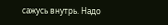сажусь внутрь. Надо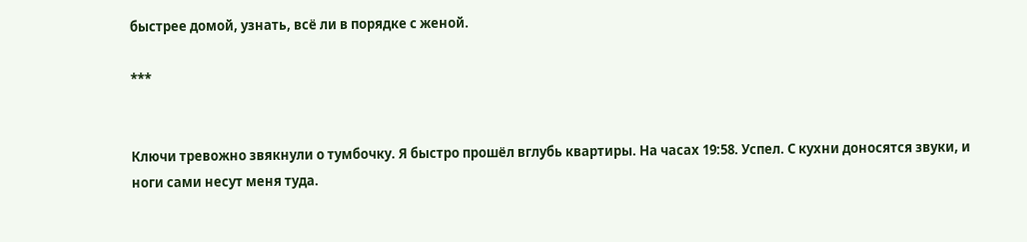быстрее домой, узнать, всё ли в порядке с женой.

***


Ключи тревожно звякнули о тумбочку. Я быстро прошёл вглубь квартиры. На часах 19:58. Успел. С кухни доносятся звуки, и ноги сами несут меня туда.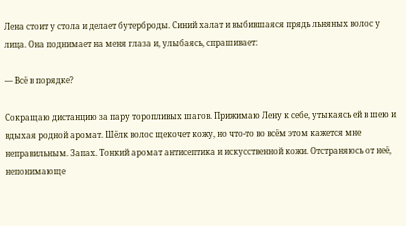Лена стоит у стола и делает бутерброды. Синий халат и выбившаяся прядь льняных волос у лица. Она поднимает на меня глаза и, улыбаясь, спрашивает:

— Всё в порядке?

Сокращаю дистанцию за пару торопливых шагов. Прижимаю Лену к себе, утыкаясь ей в шею и вдыхая родной аромат. Шёлк волос щекочет кожу, но что-то во всём этом кажется мне неправильным. Запах. Тонкий аромат антисептика и искусственной кожи. Отстраняюсь от неё, непонимающе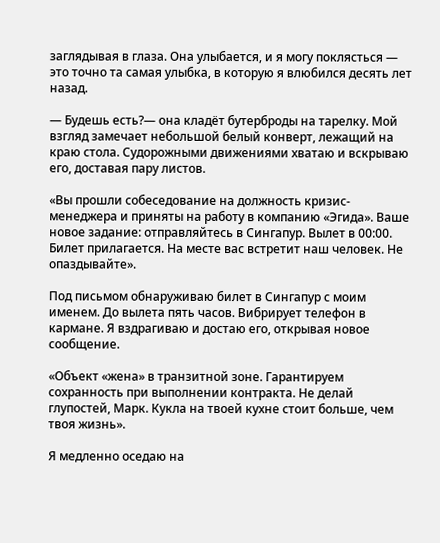заглядывая в глаза. Она улыбается, и я могу поклясться — это точно та самая улыбка, в которую я влюбился десять лет назад.

— Будешь есть?— она кладёт бутерброды на тарелку. Мой взгляд замечает небольшой белый конверт, лежащий на краю стола. Судорожными движениями хватаю и вскрываю его, доставая пару листов.

«Вы прошли собеседование на должность кризис-менеджера и приняты на работу в компанию «Эгида». Ваше новое задание: отправляйтесь в Сингапур. Вылет в 00:00. Билет прилагается. На месте вас встретит наш человек. Не опаздывайте».

Под письмом обнаруживаю билет в Сингапур с моим именем. До вылета пять часов. Вибрирует телефон в кармане. Я вздрагиваю и достаю его, открывая новое сообщение.

«Объект «жена» в транзитной зоне. Гарантируем сохранность при выполнении контракта. Не делай глупостей, Марк. Кукла на твоей кухне стоит больше, чем твоя жизнь».

Я медленно оседаю на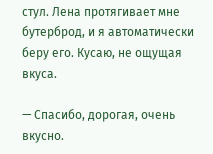стул. Лена протягивает мне бутерброд, и я автоматически беру его. Кусаю, не ощущая вкуса.

— Спасибо, дорогая, очень вкусно.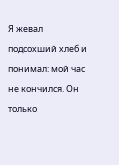Я жевал подсохший хлеб и понимал: мой час не кончился. Он только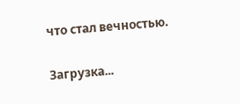что стал вечностью.

Загрузка...